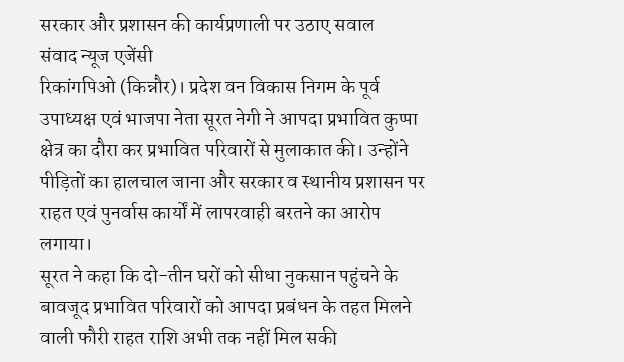सरकार और प्रशासन की कार्यप्रणाली पर उठाए सवाल
संवाद न्यूज एजेंसी
रिकांगपिओ (किन्नौर)। प्रदेश वन विकास निगम के पूर्व उपाध्यक्ष एवं भाजपा नेता सूरत नेगी ने आपदा प्रभावित कुप्पा क्षेत्र का दौरा कर प्रभावित परिवारों से मुलाकात की। उन्होंने पीड़ितों का हालचाल जाना और सरकार व स्थानीय प्रशासन पर राहत एवं पुनर्वास कार्यों में लापरवाही बरतने का आरोप लगाया।
सूरत ने कहा कि दो-तीन घरों को सीधा नुकसान पहुंचने के बावजूद प्रभावित परिवारों को आपदा प्रबंधन के तहत मिलने वाली फौरी राहत राशि अभी तक नहीं मिल सकी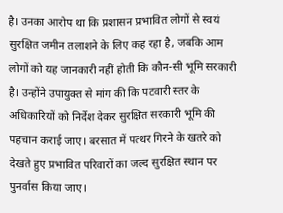है। उनका आरोप था कि प्रशासन प्रभावित लोगों से स्वयं सुरक्षित जमीन तलाशने के लिए कह रहा है, जबकि आम लोगों को यह जानकारी नहीं होती कि कौन-सी भूमि सरकारी है। उन्होंने उपायुक्त से मांग की कि पटवारी स्तर के अधिकारियों को निर्देश देकर सुरक्षित सरकारी भूमि की पहचान कराई जाए। बरसात में पत्थर गिरने के खतरे को देखते हुए प्रभावित परिवारों का जल्द सुरक्षित स्थान पर पुनर्वास किया जाए।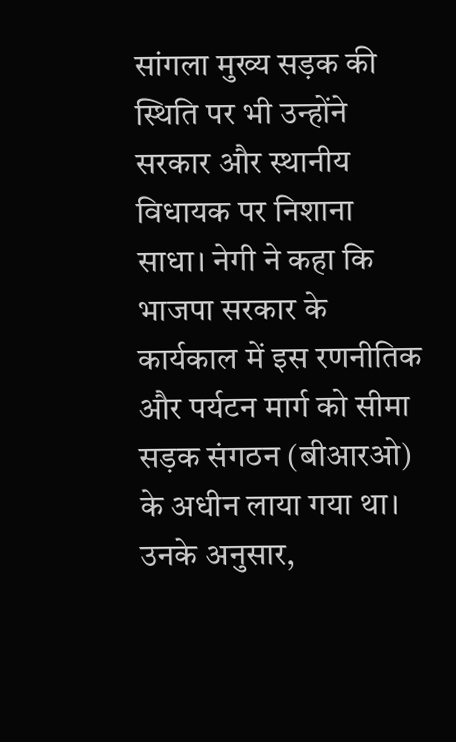सांगला मुख्य सड़क की स्थिति पर भी उन्होंने सरकार और स्थानीय विधायक पर निशाना साधा। नेगी ने कहा कि भाजपा सरकार के कार्यकाल में इस रणनीतिक और पर्यटन मार्ग को सीमा सड़क संगठन (बीआरओ) के अधीन लाया गया था। उनके अनुसार,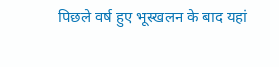पिछले वर्ष हुए भूस्खलन के बाद यहां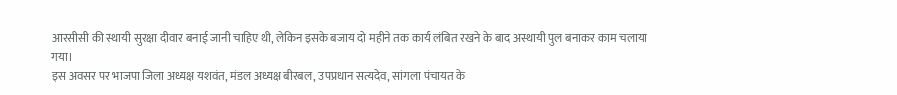आरसीसी की स्थायी सुरक्षा दीवार बनाई जानी चाहिए थी, लेकिन इसके बजाय दो महीने तक कार्य लंबित रखने के बाद अस्थायी पुल बनाकर काम चलाया गया।
इस अवसर पर भाजपा जिला अध्यक्ष यशवंत, मंडल अध्यक्ष बीरबल, उपप्रधान सत्यदेव, सांगला पंचायत के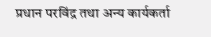प्रधान परविंद्र तथा अन्य कार्यकर्ता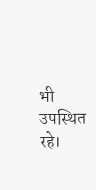भी उपस्थित रहे।